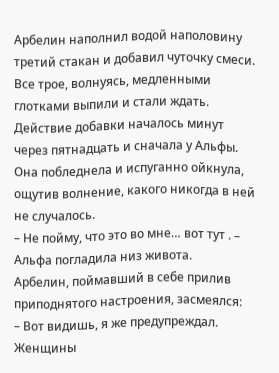Арбелин наполнил водой наполовину третий стакан и добавил чуточку смеси.
Все трое, волнуясь, медленными глотками выпили и стали ждать.
Действие добавки началось минут через пятнадцать и сначала у Альфы. Она побледнела и испуганно ойкнула, ощутив волнение, какого никогда в ней не случалось.
– Не пойму, что это во мне… вот тут . – Альфа погладила низ живота.
Арбелин, поймавший в себе прилив приподнятого настроения, засмеялся:
– Вот видишь, я же предупреждал. Женщины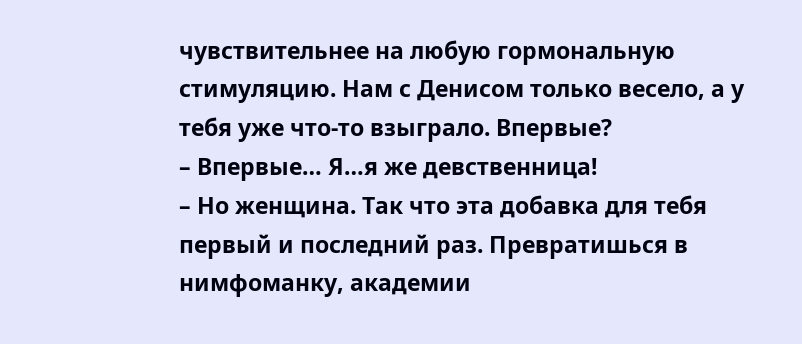чувствительнее на любую гормональную стимуляцию. Нам с Денисом только весело, а у тебя уже что-то взыграло. Впервые?
– Впервые… Я…я же девственница!
– Но женщина. Так что эта добавка для тебя первый и последний раз. Превратишься в нимфоманку, академии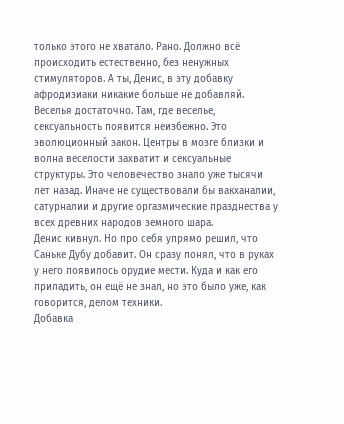только этого не хватало. Рано. Должно всё происходить естественно, без ненужных стимуляторов. А ты, Денис, в эту добавку афродизиаки никакие больше не добавляй. Веселья достаточно. Там, где веселье, сексуальность появится неизбежно. Это эволюционный закон. Центры в мозге близки и волна веселости захватит и сексуальные структуры. Это человечество знало уже тысячи лет назад. Иначе не существовали бы вакханалии, сатурналии и другие оргазмические празднества у всех древних народов земного шара.
Денис кивнул. Но про себя упрямо решил, что Саньке Дубу добавит. Он сразу понял, что в руках у него появилось орудие мести. Куда и как его приладить, он ещё не знал, но это было уже, как говорится, делом техники.
Добавка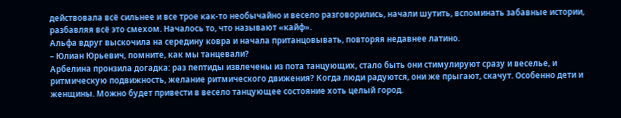действовала всё сильнее и все трое как-то необычайно и весело разговорились, начали шутить, вспоминать забавные истории, разбавляя всё это смехом. Началось то, что называют «кайф».
Альфа вдруг выскочила на середину ковра и начала пританцовывать, повторяя недавнее латино.
– Юлиан Юрьевич, помните, как мы танцевали?
Арбелина пронзила догадка: раз пептиды извлечены из пота танцующих, стало быть они стимулируют сразу и веселье, и ритмическую подвижность, желание ритмического движения? Когда люди радуются, они же прыгают, скачут. Особенно дети и женщины. Можно будет привести в весело танцующее состояние хоть целый город.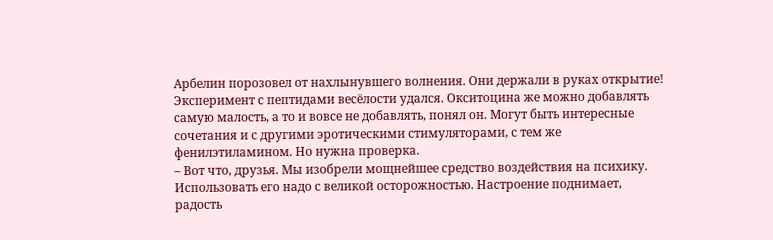Арбелин порозовел от нахлынувшего волнения. Они держали в руках открытие! Эксперимент с пептидами весёлости удался. Окситоцина же можно добавлять самую малость, а то и вовсе не добавлять, понял он. Могут быть интересные сочетания и с другими эротическими стимуляторами, с тем же фенилэтиламином. Но нужна проверка.
– Вот что, друзья. Мы изобрели мощнейшее средство воздействия на психику. Использовать его надо с великой осторожностью. Настроение поднимает, радость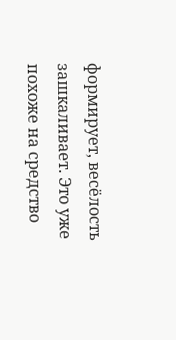формирует, весёлость зашкаливает. Это уже похоже на средство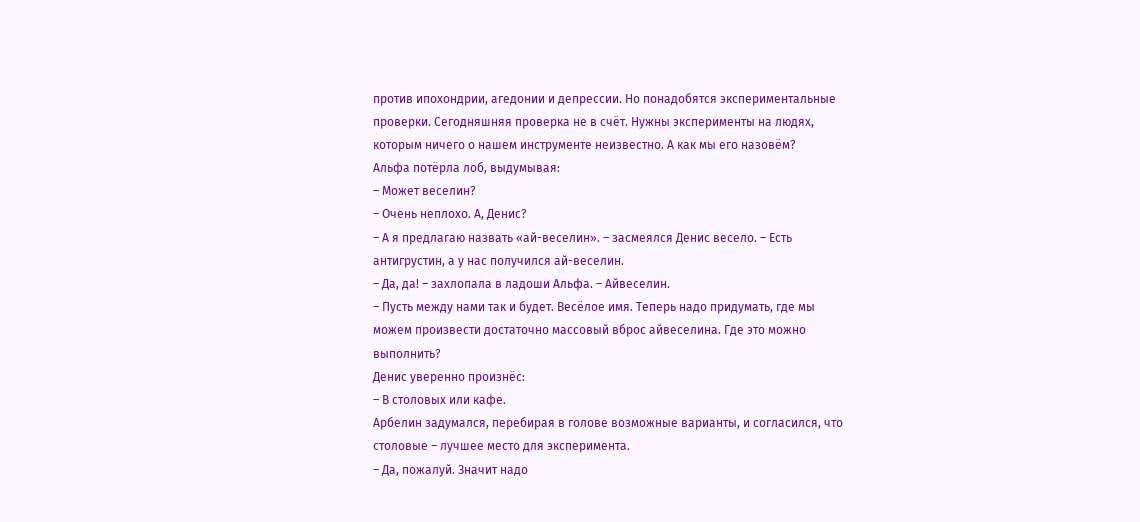против ипохондрии, агедонии и депрессии. Но понадобятся экспериментальные проверки. Сегодняшняя проверка не в счёт. Нужны эксперименты на людях, которым ничего о нашем инструменте неизвестно. А как мы его назовём?
Альфа потёрла лоб, выдумывая:
– Может веселин?
– Очень неплохо. А, Денис?
– А я предлагаю назвать «ай-веселин». – засмеялся Денис весело. – Есть антигрустин, а у нас получился ай-веселин.
– Да, да! – захлопала в ладоши Альфа. – Айвеселин.
– Пусть между нами так и будет. Весёлое имя. Теперь надо придумать, где мы можем произвести достаточно массовый вброс айвеселина. Где это можно выполнить?
Денис уверенно произнёс:
– В столовых или кафе.
Арбелин задумался, перебирая в голове возможные варианты, и согласился, что столовые – лучшее место для эксперимента.
– Да, пожалуй. Значит надо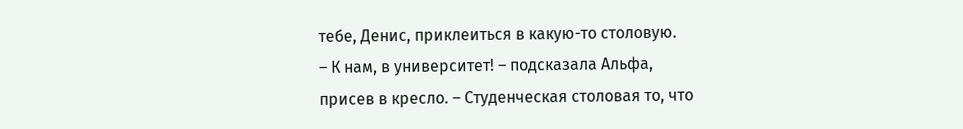тебе, Денис, приклеиться в какую-то столовую.
– К нам, в университет! – подсказала Альфа, присев в кресло. – Студенческая столовая то, что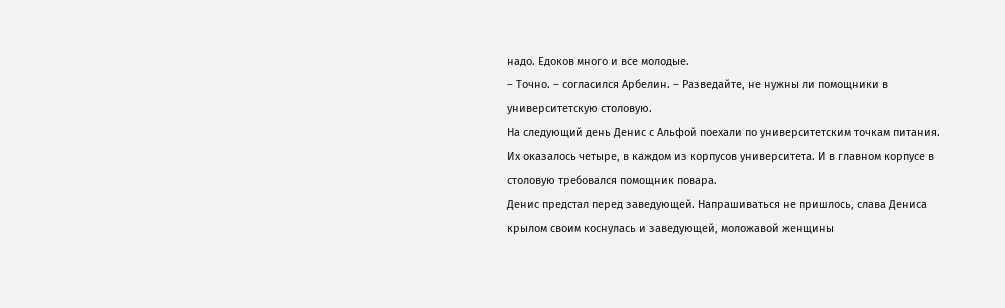надо. Едоков много и все молодые.
– Точно. – согласился Арбелин. – Разведайте, не нужны ли помощники в университетскую столовую.
На следующий день Денис с Альфой поехали по университетским точкам питания. Их оказалось четыре, в каждом из корпусов университета. И в главном корпусе в столовую требовался помощник повара.
Денис предстал перед заведующей. Напрашиваться не пришлось, слава Дениса крылом своим коснулась и заведующей, моложавой женщины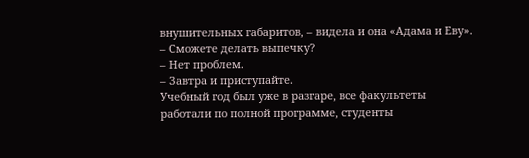внушительных габаритов, – видела и она «Адама и Еву».
– Сможете делать выпечку?
– Нет проблем.
– Завтра и приступайте.
Учебный год был уже в разгаре, все факультеты работали по полной программе, студенты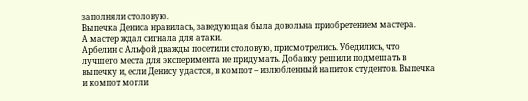заполняли столовую.
Выпечка Дениса нравилась, заведующая была довольна приобретением мастера.
А мастер ждал сигнала для атаки.
Арбелин с Альфой дважды посетили столовую, присмотрелись. Убедились, что лучшего места для эксперимента не придумать. Добавку решили подмешать в выпечку и, если Денису удастся, в компот – излюбленный напиток студентов. Выпечка и компот могли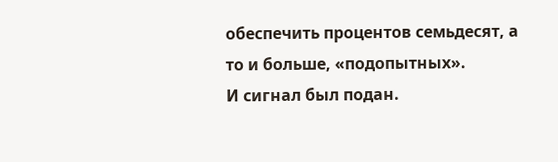обеспечить процентов семьдесят, а то и больше, «подопытных».
И сигнал был подан.